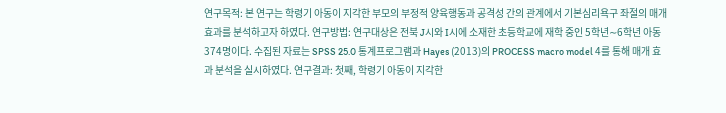연구목적: 본 연구는 학령기 아동이 지각한 부모의 부정적 양육행동과 공격성 간의 관계에서 기본심리욕구 좌절의 매개효과를 분석하고자 하였다. 연구방법: 연구대상은 전북 J시와 I시에 소재한 초등학교에 재학 중인 5학년∼6학년 아동 374명이다. 수집된 자료는 SPSS 25.0 통계프로그램과 Hayes (2013)의 PROCESS macro model 4를 통해 매개 효과 분석을 실시하였다. 연구결과: 첫째, 학령기 아동이 지각한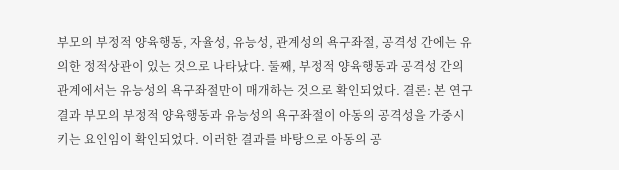부모의 부정적 양육행동, 자율성, 유능성, 관계성의 욕구좌절, 공격성 간에는 유의한 정적상관이 있는 것으로 나타났다. 둘째, 부정적 양육행동과 공격성 간의 관계에서는 유능성의 욕구좌절만이 매개하는 것으로 확인되었다. 결론: 본 연구결과 부모의 부정적 양육행동과 유능성의 욕구좌절이 아동의 공격성을 가중시키는 요인임이 확인되었다. 이러한 결과를 바탕으로 아동의 공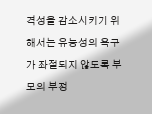격성을 감소시키기 위해서는 유능성의 욕구가 좌절되지 않도록 부모의 부정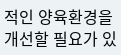적인 양육환경을 개선할 필요가 있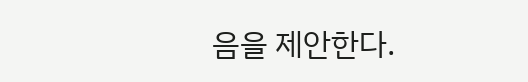음을 제안한다.